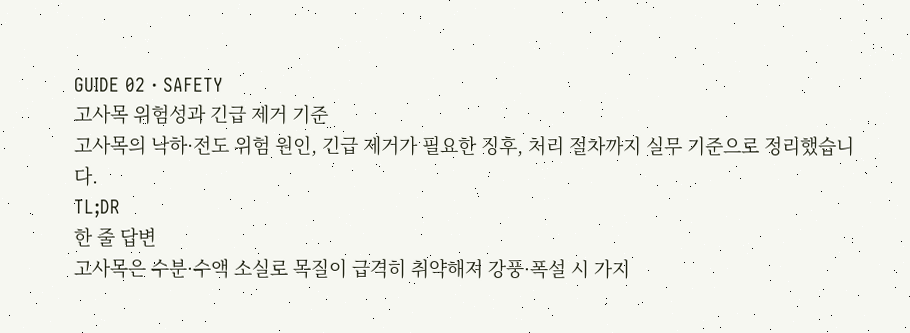GUIDE 02 · SAFETY
고사목 위험성과 긴급 제거 기준
고사목의 낙하·전도 위험 원인, 긴급 제거가 필요한 징후, 처리 절차까지 실무 기준으로 정리했습니다.
TL;DR
한 줄 답변
고사목은 수분·수액 소실로 목질이 급격히 취약해져 강풍·폭설 시 가지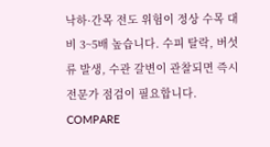낙하·간목 전도 위험이 정상 수목 대비 3~5배 높습니다. 수피 탈락, 버섯류 발생, 수관 갈변이 관찰되면 즉시 전문가 점검이 필요합니다.
COMPARE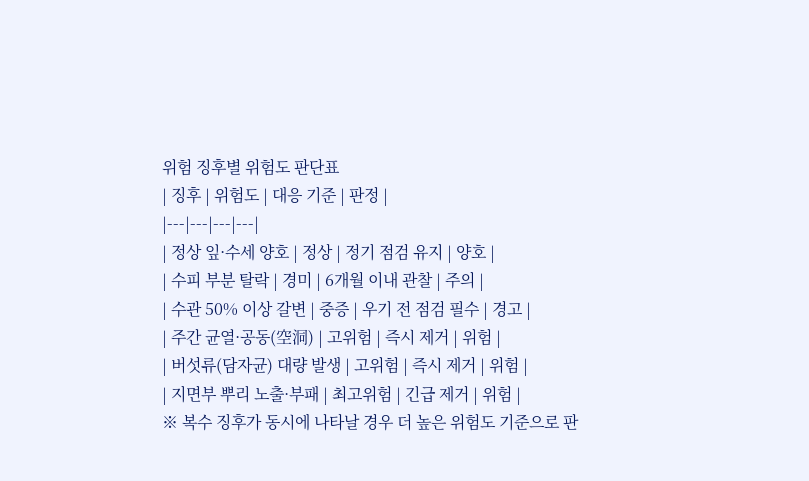위험 징후별 위험도 판단표
| 징후 | 위험도 | 대응 기준 | 판정 |
|---|---|---|---|
| 정상 잎·수세 양호 | 정상 | 정기 점검 유지 | 양호 |
| 수피 부분 탈락 | 경미 | 6개월 이내 관찰 | 주의 |
| 수관 50% 이상 갈변 | 중증 | 우기 전 점검 필수 | 경고 |
| 주간 균열·공동(空洞) | 고위험 | 즉시 제거 | 위험 |
| 버섯류(담자균) 대량 발생 | 고위험 | 즉시 제거 | 위험 |
| 지면부 뿌리 노출·부패 | 최고위험 | 긴급 제거 | 위험 |
※ 복수 징후가 동시에 나타날 경우 더 높은 위험도 기준으로 판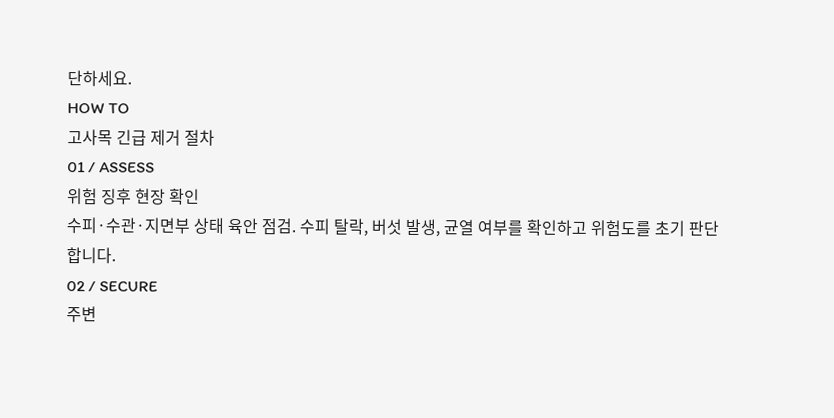단하세요.
HOW TO
고사목 긴급 제거 절차
01 / ASSESS
위험 징후 현장 확인
수피·수관·지면부 상태 육안 점검. 수피 탈락, 버섯 발생, 균열 여부를 확인하고 위험도를 초기 판단합니다.
02 / SECURE
주변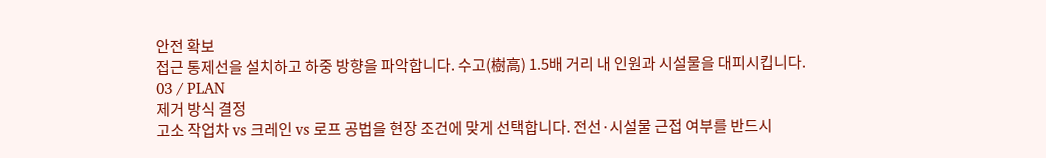안전 확보
접근 통제선을 설치하고 하중 방향을 파악합니다. 수고(樹高) 1.5배 거리 내 인원과 시설물을 대피시킵니다.
03 / PLAN
제거 방식 결정
고소 작업차 vs 크레인 vs 로프 공법을 현장 조건에 맞게 선택합니다. 전선·시설물 근접 여부를 반드시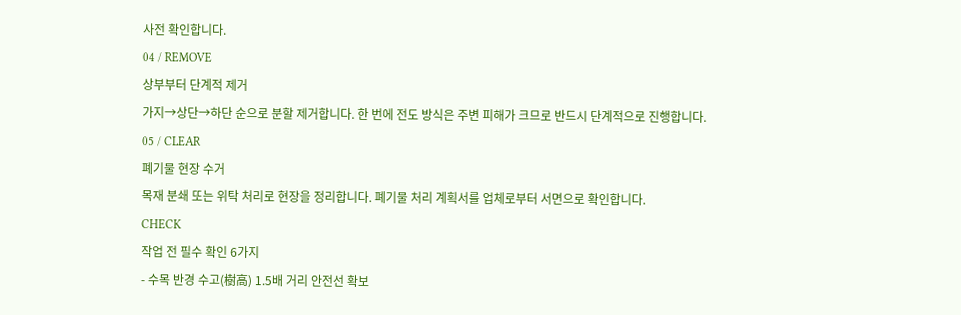사전 확인합니다.
04 / REMOVE
상부부터 단계적 제거
가지→상단→하단 순으로 분할 제거합니다. 한 번에 전도 방식은 주변 피해가 크므로 반드시 단계적으로 진행합니다.
05 / CLEAR
폐기물 현장 수거
목재 분쇄 또는 위탁 처리로 현장을 정리합니다. 폐기물 처리 계획서를 업체로부터 서면으로 확인합니다.
CHECK
작업 전 필수 확인 6가지
- 수목 반경 수고(樹高) 1.5배 거리 안전선 확보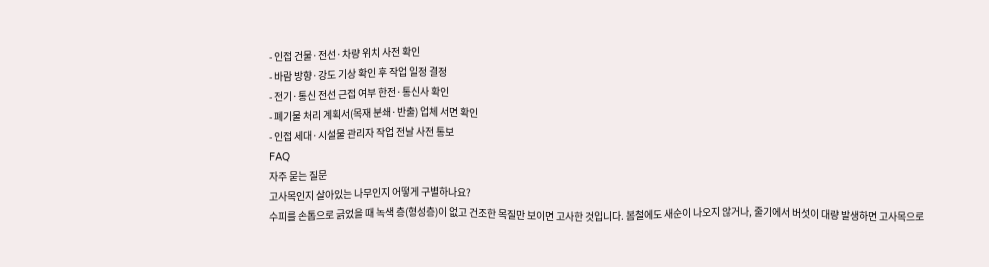- 인접 건물·전선·차량 위치 사전 확인
- 바람 방향·강도 기상 확인 후 작업 일정 결정
- 전기·통신 전선 근접 여부 한전·통신사 확인
- 폐기물 처리 계획서(목재 분쇄·반출) 업체 서면 확인
- 인접 세대·시설물 관리자 작업 전날 사전 통보
FAQ
자주 묻는 질문
고사목인지 살아있는 나무인지 어떻게 구별하나요?
수피를 손톱으로 긁었을 때 녹색 층(형성층)이 없고 건조한 목질만 보이면 고사한 것입니다. 봄철에도 새순이 나오지 않거나, 줄기에서 버섯이 대량 발생하면 고사목으로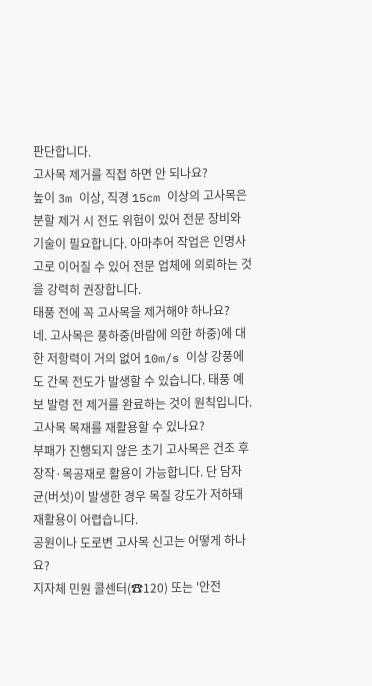판단합니다.
고사목 제거를 직접 하면 안 되나요?
높이 3m 이상, 직경 15cm 이상의 고사목은 분할 제거 시 전도 위험이 있어 전문 장비와 기술이 필요합니다. 아마추어 작업은 인명사고로 이어질 수 있어 전문 업체에 의뢰하는 것을 강력히 권장합니다.
태풍 전에 꼭 고사목을 제거해야 하나요?
네. 고사목은 풍하중(바람에 의한 하중)에 대한 저항력이 거의 없어 10m/s 이상 강풍에도 간목 전도가 발생할 수 있습니다. 태풍 예보 발령 전 제거를 완료하는 것이 원칙입니다.
고사목 목재를 재활용할 수 있나요?
부패가 진행되지 않은 초기 고사목은 건조 후 장작·목공재로 활용이 가능합니다. 단 담자균(버섯)이 발생한 경우 목질 강도가 저하돼 재활용이 어렵습니다.
공원이나 도로변 고사목 신고는 어떻게 하나요?
지자체 민원 콜센터(☎120) 또는 '안전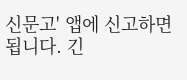신문고' 앱에 신고하면 됩니다. 긴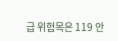급 위험목은 119 안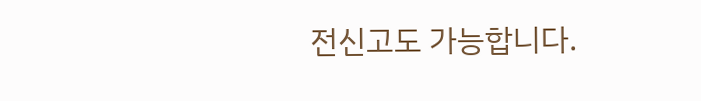전신고도 가능합니다.